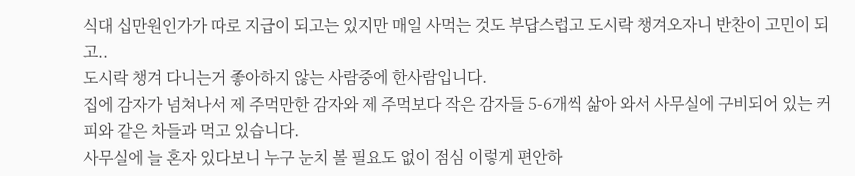식대 십만원인가가 따로 지급이 되고는 있지만 매일 사먹는 것도 부답스럽고 도시락 챙겨오자니 반찬이 고민이 되고..
도시락 챙겨 다니는거 좋아하지 않는 사람중에 한사람입니다.
집에 감자가 넘쳐나서 제 주먹만한 감자와 제 주먹보다 작은 감자들 5-6개씩 삶아 와서 사무실에 구비되어 있는 커피와 같은 차들과 먹고 있습니다.
사무실에 늘 혼자 있다보니 누구 눈치 볼 필요도 없이 점심 이렇게 편안하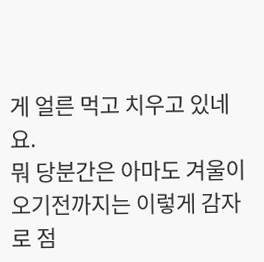게 얼른 먹고 치우고 있네요.
뭐 당분간은 아마도 겨울이 오기전까지는 이렇게 감자로 점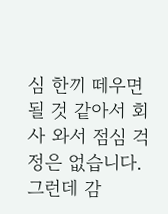심 한끼 떼우면 될 것 같아서 회사 와서 점심 걱정은 없습니다. 그런데 감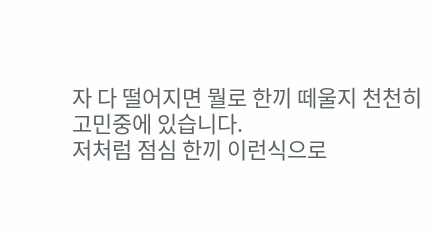자 다 떨어지면 뭘로 한끼 떼울지 천천히 고민중에 있습니다.
저처럼 점심 한끼 이런식으로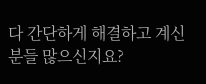다 간단하게 해결하고 계신분들 많으신지요?